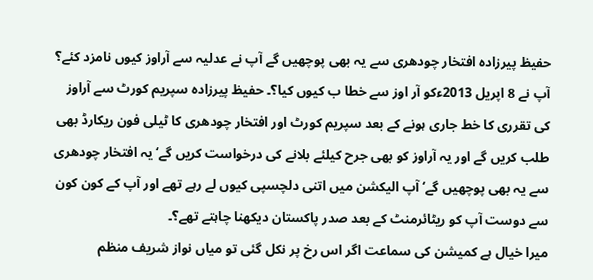حفیظ پیرزادہ افتخار چودھری سے یہ بھی پوچھیں گے آپ نے عدلیہ سے آراوز کیوں نامزد کئے؟ آپ نے 8 اپریل 2013ءکو آر اوز سے خطا ب کیوں کیا؟۔ حفیظ پیرزادہ سپریم کورٹ سے آراوز کی تقرری کا خط جاری ہونے کے بعد سپریم کورٹ اور افتخار چودھری کا ٹیلی فون ریکارڈ بھی طلب کریں گے اور یہ آراوز کو بھی جرح کیلئے بلانے کی درخواست کریں گے‘یہ افتخار چودھری سے یہ بھی پوچھیں گے‘ آپ الیکشن میں اتنی دلچسپی کیوں لے رہے تھے اور آپ کے کون کون سے دوست آپ کو ریٹائرمنٹ کے بعد صدر پاکستان دیکھنا چاہتے تھے؟۔
میرا خیال ہے کمیشن کی سماعت اگر اس رخ پر نکل گئی تو میاں نواز شریف منظم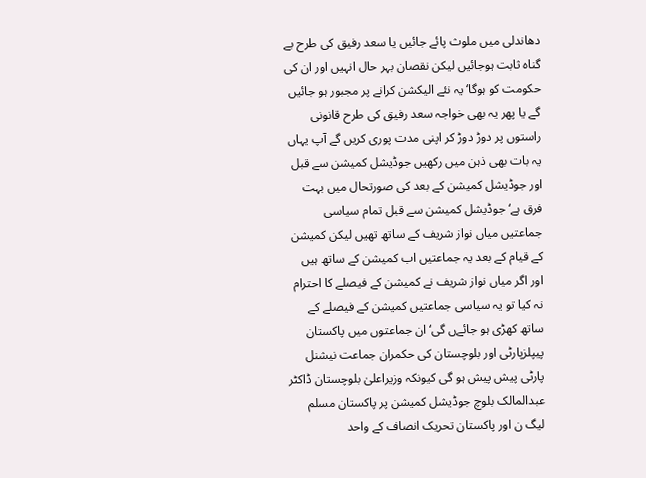دھاندلی میں ملوث پائے جائیں یا سعد رفیق کی طرح بے گناہ ثابت ہوجائیں لیکن نقصان بہر حال انہیں اور ان کی حکومت کو ہوگا‘ یہ نئے الیکشن کرانے پر مجبور ہو جائیں گے یا پھر یہ بھی خواجہ سعد رفیق کی طرح قانونی راستوں پر دوڑ دوڑ کر اپنی مدت پوری کریں گے آپ یہاں یہ بات بھی ذہن میں رکھیں جوڈیشل کمیشن سے قبل اور جوڈیشل کمیشن کے بعد کی صورتحال میں بہت فرق ہے‘ جوڈیشل کمیشن سے قبل تمام سیاسی جماعتیں میاں نواز شریف کے ساتھ تھیں لیکن کمیشن کے قیام کے بعد یہ جماعتیں اب کمیشن کے ساتھ ہیں اور اگر میاں نواز شریف نے کمیشن کے فیصلے کا احترام نہ کیا تو یہ سیاسی جماعتیں کمیشن کے فیصلے کے ساتھ کھڑی ہو جائےں گی‘ ان جماعتوں میں پاکستان پیپلزپارٹی اور بلوچستان کی حکمران جماعت نیشنل پارٹی پیش پیش ہو گی کیونکہ وزیراعلیٰ بلوچستان ڈاکٹر عبدالمالک بلوچ جوڈیشل کمیشن پر پاکستان مسلم لیگ ن اور پاکستان تحریک انصاف کے واحد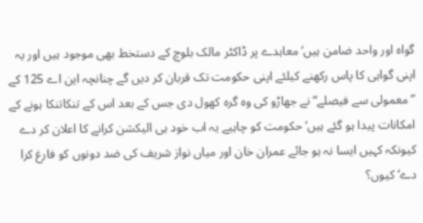گواہ اور واحد ضامن ہیں‘ معاہدے پر ڈاکٹر مالک بلوچ کے دستخط بھی موجود ہیں اور یہ اپنی گواہی کا پاس رکھنے کیلئے اپنی حکومت تک قربان کر دیں گے چنانچہ این اے 125 کے ”معمولی سے فیصلے“ نے جھاڑو کی وہ گرہ کھول دی جس کے بعد اس کے تنکاتنکا ہونے کے امکانات پیدا ہو گئے ہیں‘ حکومت کو چاہیے یہ اب خود ہی الیکشن کرانے کا اعلان کر دے کیونکہ کہیں ایسا نہ ہو جائے عمران خان اور میاں نواز شریف کی ضد دونوں کو فارغ کرا دے‘ کیوں؟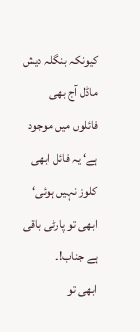کیونکہ بنگلہ دیش ماڈل آج بھی فائلوں میں موجود ہے‘ یہ فائل ابھی کلوز نہیں ہوئی‘ ابھی تو پارٹی باقی ہے جناب!۔
ابھی تو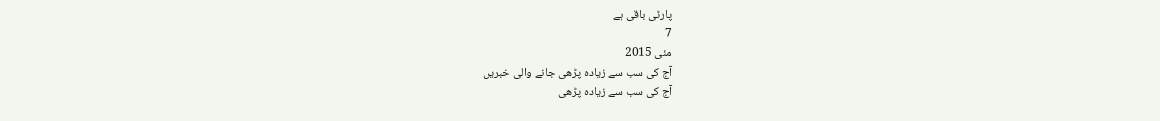پارٹی باقی ہے
7
مئی 2015
آج کی سب سے زیادہ پڑھی جانے والی خبریں
آج کی سب سے زیادہ پڑھی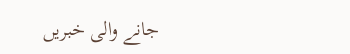جانے والی خبریں